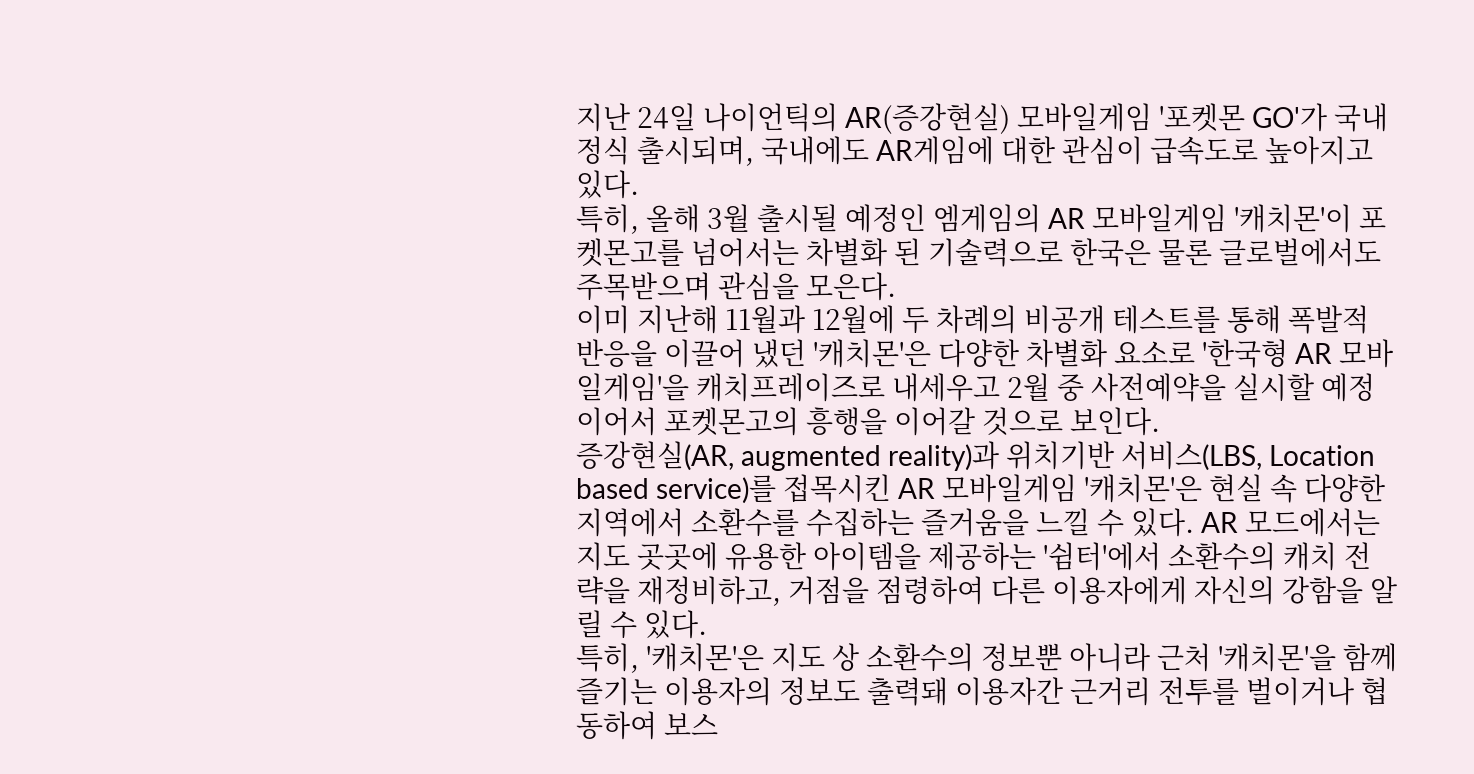지난 24일 나이언틱의 AR(증강현실) 모바일게임 '포켓몬 GO'가 국내 정식 출시되며, 국내에도 AR게임에 대한 관심이 급속도로 높아지고 있다.
특히, 올해 3월 출시될 예정인 엠게임의 AR 모바일게임 '캐치몬'이 포켓몬고를 넘어서는 차별화 된 기술력으로 한국은 물론 글로벌에서도 주목받으며 관심을 모은다.
이미 지난해 11월과 12월에 두 차례의 비공개 테스트를 통해 폭발적 반응을 이끌어 냈던 '캐치몬'은 다양한 차별화 요소로 '한국형 AR 모바일게임'을 캐치프레이즈로 내세우고 2월 중 사전예약을 실시할 예정이어서 포켓몬고의 흥행을 이어갈 것으로 보인다.
증강현실(AR, augmented reality)과 위치기반 서비스(LBS, Location based service)를 접목시킨 AR 모바일게임 '캐치몬'은 현실 속 다양한 지역에서 소환수를 수집하는 즐거움을 느낄 수 있다. AR 모드에서는 지도 곳곳에 유용한 아이템을 제공하는 '쉼터'에서 소환수의 캐치 전략을 재정비하고, 거점을 점령하여 다른 이용자에게 자신의 강함을 알릴 수 있다.
특히, '캐치몬'은 지도 상 소환수의 정보뿐 아니라 근처 '캐치몬'을 함께 즐기는 이용자의 정보도 출력돼 이용자간 근거리 전투를 벌이거나 협동하여 보스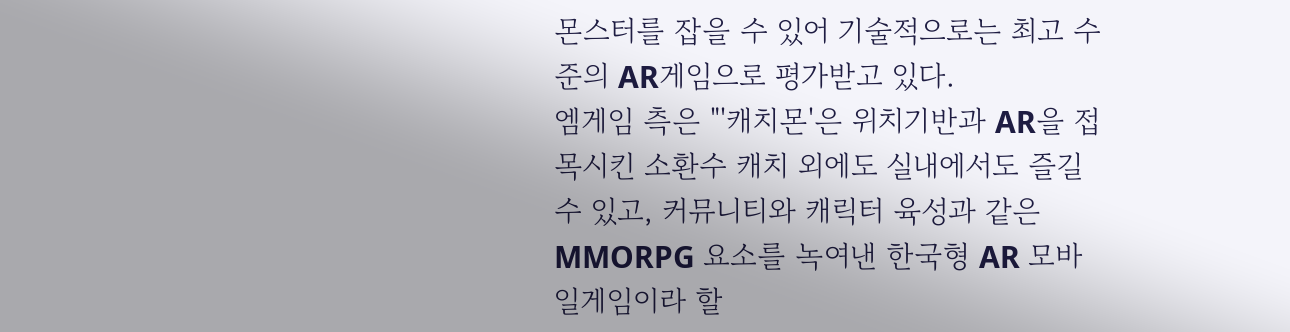몬스터를 잡을 수 있어 기술적으로는 최고 수준의 AR게임으로 평가받고 있다.
엠게임 측은 "'캐치몬'은 위치기반과 AR을 접목시킨 소환수 캐치 외에도 실내에서도 즐길 수 있고, 커뮤니티와 캐릭터 육성과 같은 MMORPG 요소를 녹여낸 한국형 AR 모바일게임이라 할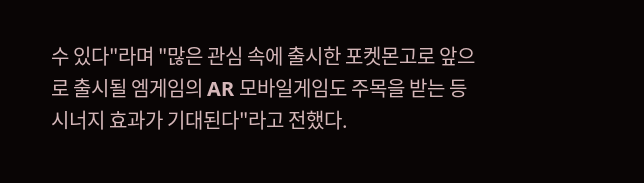수 있다"라며 "많은 관심 속에 출시한 포켓몬고로 앞으로 출시될 엠게임의 AR 모바일게임도 주목을 받는 등 시너지 효과가 기대된다"라고 전했다.